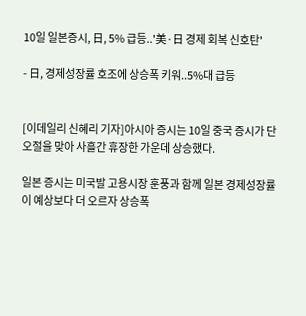10일 일본증시, 日, 5% 급등..'美·日 경제 회복 신호탄'

- 日, 경제성장률 호조에 상승폭 키워..5%대 급등


[이데일리 신혜리 기자]아시아 증시는 10일 중국 증시가 단오절을 맞아 사흘간 휴장한 가운데 상승했다.

일본 증시는 미국발 고용시장 훈풍과 함께 일본 경제성장률이 예상보다 더 오르자 상승폭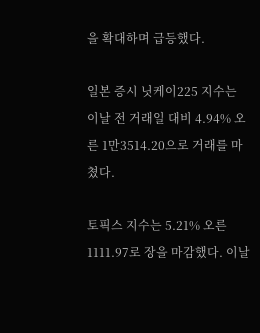을 확대하며 급등했다.

일본 증시 닛케이225 지수는 이날 전 거래일 대비 4.94% 오른 1만3514.20으로 거래를 마쳤다.

토픽스 지수는 5.21% 오른 1111.97로 장을 마감했다. 이날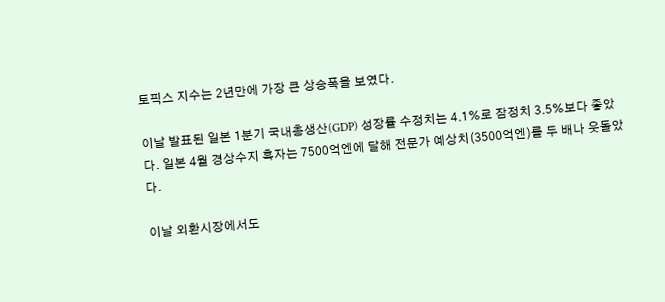토픽스 지수는 2년만에 가장 큰 상승폭을 보였다.

이날 발표된 일본 1분기 국내총생산(GDP) 성장률 수정치는 4.1%로 잠정치 3.5%보다 좋았다. 일본 4월 경상수지 흑자는 7500억엔에 달해 전문가 예상치(3500억엔)를 두 배나 웃돌았다.

이날 외환시장에서도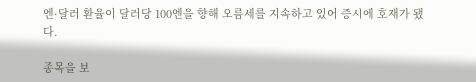엔·달러 환율이 달러당 100엔을 향해 오름세를 지속하고 있어 증시에 호재가 됐다.

종목을 보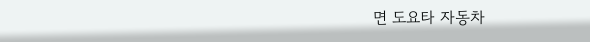면 도요타 자동차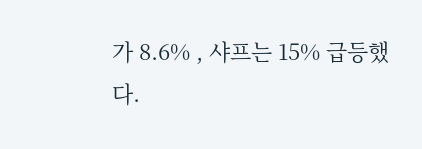가 8.6% , 샤프는 15% 급등했다.